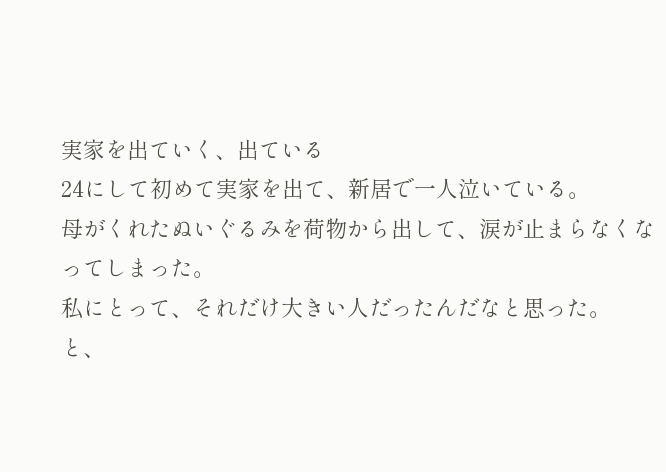実家を出ていく、出ている
24にして初めて実家を出て、新居で一人泣いている。
母がくれたぬいぐるみを荷物から出して、涙が止まらなくなってしまった。
私にとって、それだけ大きい人だったんだなと思った。
と、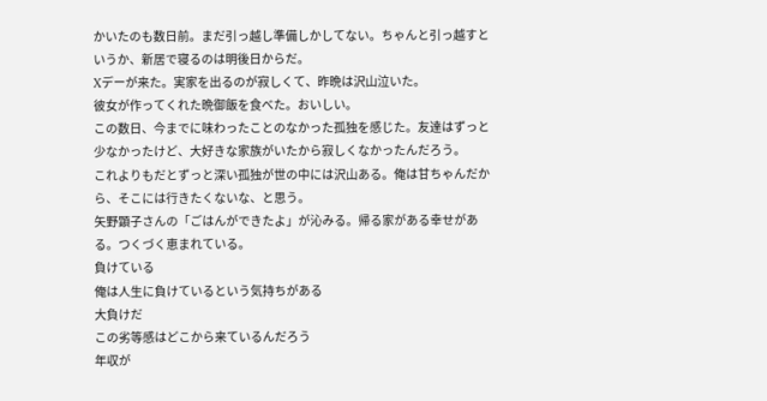かいたのも数日前。まだ引っ越し準備しかしてない。ちゃんと引っ越すというか、新居で寝るのは明後日からだ。
Xデーが来た。実家を出るのが寂しくて、昨晩は沢山泣いた。
彼女が作ってくれた晩御飯を食べた。おいしい。
この数日、今までに味わったことのなかった孤独を感じた。友達はずっと少なかったけど、大好きな家族がいたから寂しくなかったんだろう。
これよりもだとずっと深い孤独が世の中には沢山ある。俺は甘ちゃんだから、そこには行きたくないな、と思う。
矢野顕子さんの「ごはんができたよ」が沁みる。帰る家がある幸せがある。つくづく恵まれている。
負けている
俺は人生に負けているという気持ちがある
大負けだ
この劣等感はどこから来ているんだろう
年収が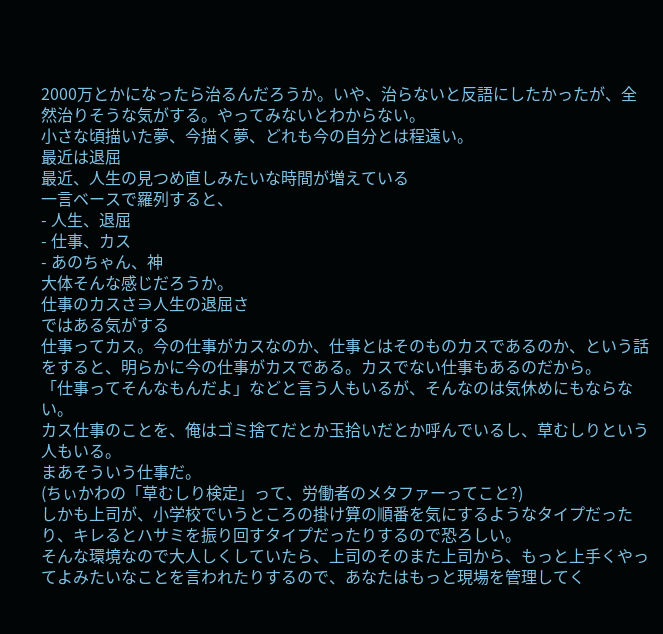2000万とかになったら治るんだろうか。いや、治らないと反語にしたかったが、全然治りそうな気がする。やってみないとわからない。
小さな頃描いた夢、今描く夢、どれも今の自分とは程遠い。
最近は退屈
最近、人生の見つめ直しみたいな時間が増えている
一言ベースで羅列すると、
- 人生、退屈
- 仕事、カス
- あのちゃん、神
大体そんな感じだろうか。
仕事のカスさ∋人生の退屈さ
ではある気がする
仕事ってカス。今の仕事がカスなのか、仕事とはそのものカスであるのか、という話をすると、明らかに今の仕事がカスである。カスでない仕事もあるのだから。
「仕事ってそんなもんだよ」などと言う人もいるが、そんなのは気休めにもならない。
カス仕事のことを、俺はゴミ捨てだとか玉拾いだとか呼んでいるし、草むしりという人もいる。
まあそういう仕事だ。
(ちぃかわの「草むしり検定」って、労働者のメタファーってこと?)
しかも上司が、小学校でいうところの掛け算の順番を気にするようなタイプだったり、キレるとハサミを振り回すタイプだったりするので恐ろしい。
そんな環境なので大人しくしていたら、上司のそのまた上司から、もっと上手くやってよみたいなことを言われたりするので、あなたはもっと現場を管理してく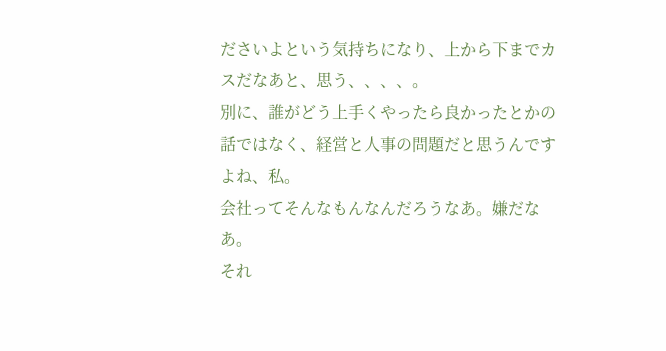ださいよという気持ちになり、上から下までカスだなあと、思う、、、、。
別に、誰がどう上手くやったら良かったとかの話ではなく、経営と人事の問題だと思うんですよね、私。
会社ってそんなもんなんだろうなあ。嫌だなあ。
それ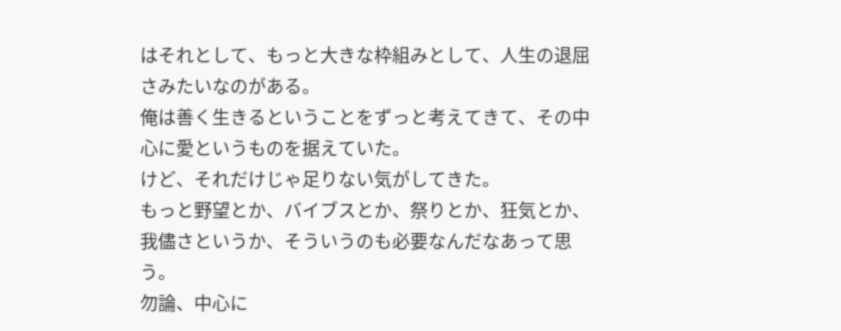はそれとして、もっと大きな枠組みとして、人生の退屈さみたいなのがある。
俺は善く生きるということをずっと考えてきて、その中心に愛というものを据えていた。
けど、それだけじゃ足りない気がしてきた。
もっと野望とか、バイブスとか、祭りとか、狂気とか、我儘さというか、そういうのも必要なんだなあって思う。
勿論、中心に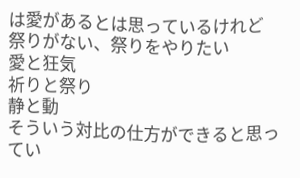は愛があるとは思っているけれど
祭りがない、祭りをやりたい
愛と狂気
祈りと祭り
静と動
そういう対比の仕方ができると思ってい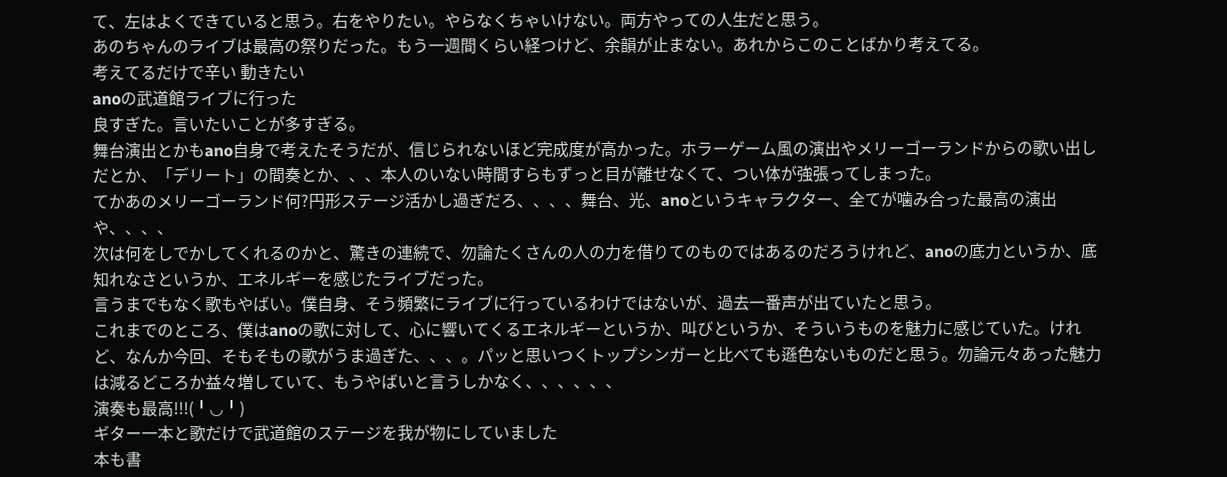て、左はよくできていると思う。右をやりたい。やらなくちゃいけない。両方やっての人生だと思う。
あのちゃんのライブは最高の祭りだった。もう一週間くらい経つけど、余韻が止まない。あれからこのことばかり考えてる。
考えてるだけで辛い 動きたい
anoの武道館ライブに行った
良すぎた。言いたいことが多すぎる。
舞台演出とかもano自身で考えたそうだが、信じられないほど完成度が高かった。ホラーゲーム風の演出やメリーゴーランドからの歌い出しだとか、「デリート」の間奏とか、、、本人のいない時間すらもずっと目が離せなくて、つい体が強張ってしまった。
てかあのメリーゴーランド何?円形ステージ活かし過ぎだろ、、、、舞台、光、anoというキャラクター、全てが噛み合った最高の演出や、、、、
次は何をしでかしてくれるのかと、驚きの連続で、勿論たくさんの人の力を借りてのものではあるのだろうけれど、anoの底力というか、底知れなさというか、エネルギーを感じたライブだった。
言うまでもなく歌もやばい。僕自身、そう頻繁にライブに行っているわけではないが、過去一番声が出ていたと思う。
これまでのところ、僕はanoの歌に対して、心に響いてくるエネルギーというか、叫びというか、そういうものを魅力に感じていた。けれど、なんか今回、そもそもの歌がうま過ぎた、、、。パッと思いつくトップシンガーと比べても遜色ないものだと思う。勿論元々あった魅力は減るどころか益々増していて、もうやばいと言うしかなく、、、、、、
演奏も最高!!!(╹◡╹)
ギター一本と歌だけで武道館のステージを我が物にしていました
本も書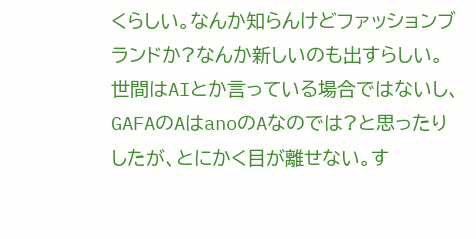くらしい。なんか知らんけどファッションブランドか?なんか新しいのも出すらしい。
世間はAIとか言っている場合ではないし、GAFAのAはanoのAなのでは?と思ったりしたが、とにかく目が離せない。す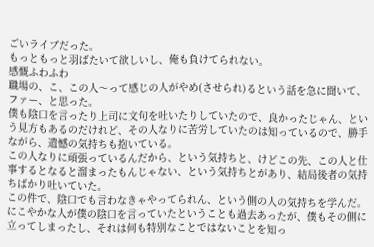ごいライブだった。
もっともっと羽ばたいて欲しいし、俺も負けてられない。
感慨ふわふわ
職場の、こ、この人〜って感じの人がやめ(させられ)るという話を急に聞いて、ファー、と思った。
僕も陰口を言ったり上司に文句を吐いたりしていたので、良かったじゃん、という見方もあるのだけれど、その人なりに苦労していたのは知っているので、勝手ながら、遺憾の気持ちも抱いている。
この人なりに頑張っているんだから、という気持ちと、けどこの先、この人と仕事するとなると溜まったもんじゃない、という気持ちとがあり、結局後者の気持ちばかり吐いていた。
この件で、陰口でも言わなきゃやってられん、という側の人の気持ちを学んだ。
にこやかな人が僕の陰口を言っていたということも過去あったが、僕もその側に立ってしまったし、それは何も特別なことではないことを知っ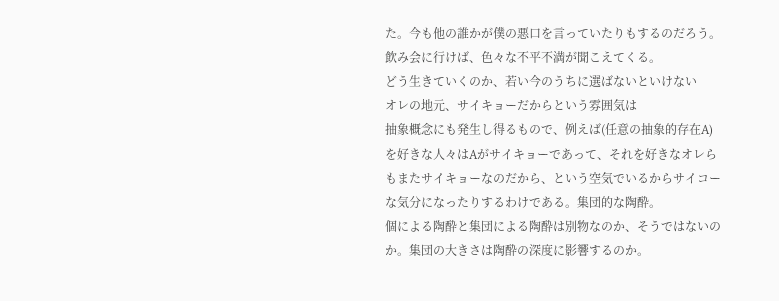た。今も他の誰かが僕の悪口を言っていたりもするのだろう。
飲み会に行けば、色々な不平不満が聞こえてくる。
どう生きていくのか、若い今のうちに選ばないといけない
オレの地元、サイキョーだからという雰囲気は
抽象概念にも発生し得るもので、例えば(任意の抽象的存在A)を好きな人々はAがサイキョーであって、それを好きなオレらもまたサイキョーなのだから、という空気でいるからサイコーな気分になったりするわけである。集団的な陶酔。
個による陶酔と集団による陶酔は別物なのか、そうではないのか。集団の大きさは陶酔の深度に影響するのか。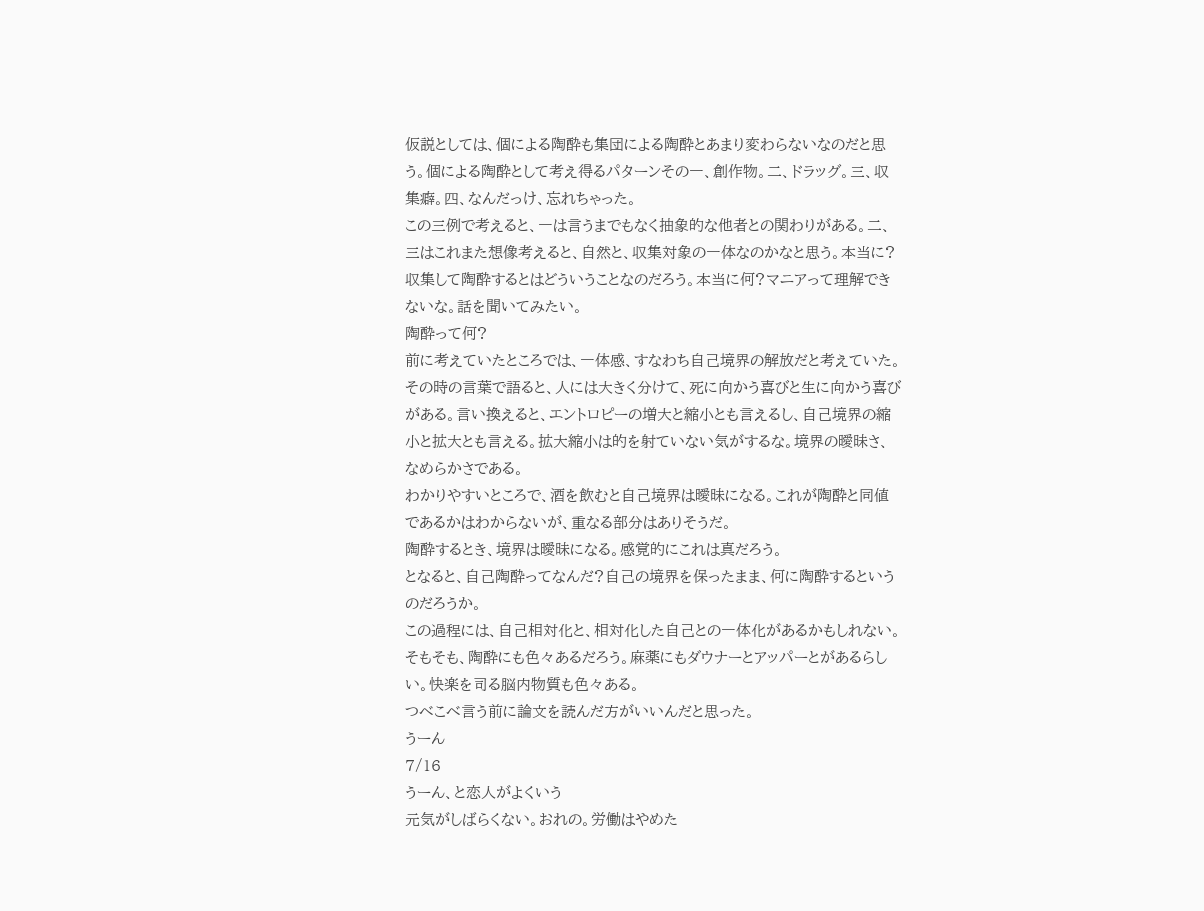仮説としては、個による陶酔も集団による陶酔とあまり変わらないなのだと思う。個による陶酔として考え得るパターンその一、創作物。二、ドラッグ。三、収集癖。四、なんだっけ、忘れちゃった。
この三例で考えると、一は言うまでもなく抽象的な他者との関わりがある。二、三はこれまた想像考えると、自然と、収集対象の一体なのかなと思う。本当に?
収集して陶酔するとはどういうことなのだろう。本当に何?マニアって理解できないな。話を聞いてみたい。
陶酔って何?
前に考えていたところでは、一体感、すなわち自己境界の解放だと考えていた。
その時の言葉で語ると、人には大きく分けて、死に向かう喜びと生に向かう喜びがある。言い換えると、エントロピーの増大と縮小とも言えるし、自己境界の縮小と拡大とも言える。拡大縮小は的を射ていない気がするな。境界の曖昧さ、なめらかさである。
わかりやすいところで、酒を飲むと自己境界は曖昧になる。これが陶酔と同値であるかはわからないが、重なる部分はありそうだ。
陶酔するとき、境界は曖昧になる。感覚的にこれは真だろう。
となると、自己陶酔ってなんだ?自己の境界を保ったまま、何に陶酔するというのだろうか。
この過程には、自己相対化と、相対化した自己との一体化があるかもしれない。
そもそも、陶酔にも色々あるだろう。麻薬にもダウナーとアッパーとがあるらしい。快楽を司る脳内物質も色々ある。
つべこべ言う前に論文を読んだ方がいいんだと思った。
うーん
7/16
うーん、と恋人がよくいう
元気がしばらくない。おれの。労働はやめた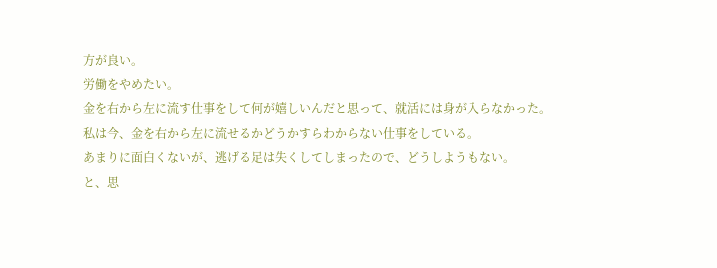方が良い。
労働をやめたい。
金を右から左に流す仕事をして何が嬉しいんだと思って、就活には身が入らなかった。
私は今、金を右から左に流せるかどうかすらわからない仕事をしている。
あまりに面白くないが、逃げる足は失くしてしまったので、どうしようもない。
と、思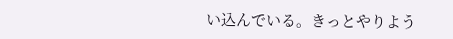い込んでいる。きっとやりよう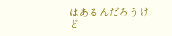はあるんだろうけど